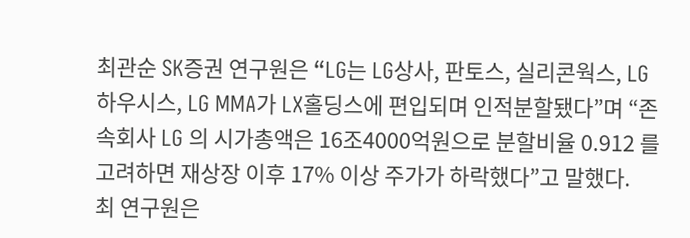최관순 SK증권 연구원은 “LG는 LG상사, 판토스, 실리콘웍스, LG하우시스, LG MMA가 LX홀딩스에 편입되며 인적분할됐다”며 “존속회사 LG 의 시가총액은 16조4000억원으로 분할비율 0.912 를 고려하면 재상장 이후 17% 이상 주가가 하락했다”고 말했다.
최 연구원은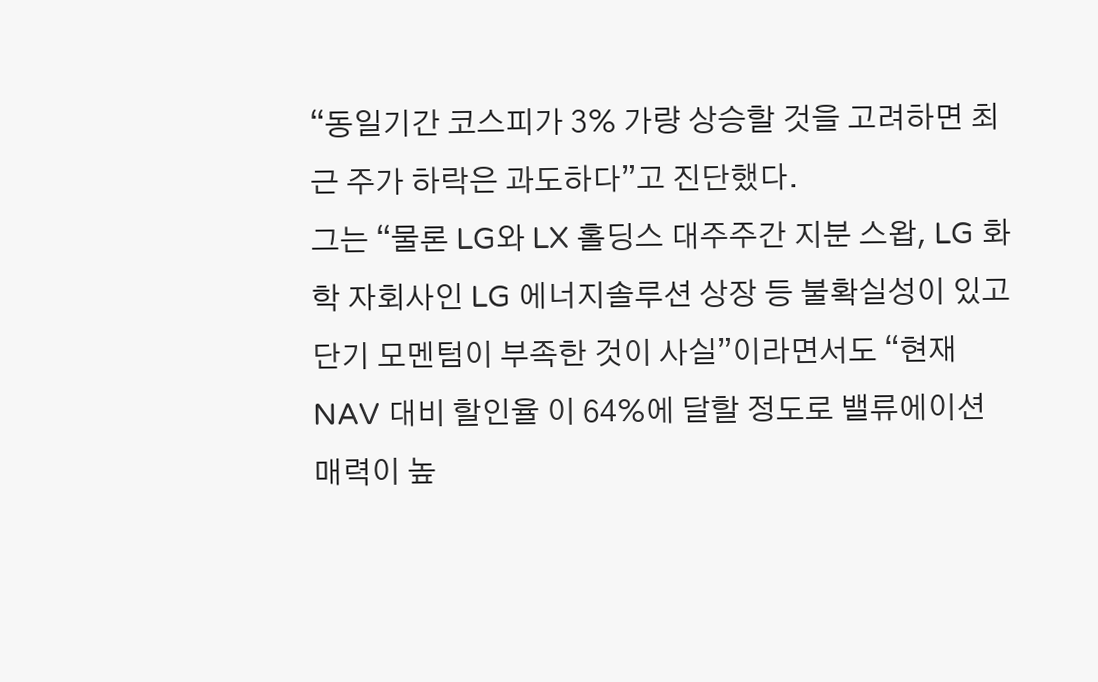“동일기간 코스피가 3% 가량 상승할 것을 고려하면 최근 주가 하락은 과도하다”고 진단했다.
그는 “물론 LG와 LX 홀딩스 대주주간 지분 스왑, LG 화학 자회사인 LG 에너지솔루션 상장 등 불확실성이 있고 단기 모멘텀이 부족한 것이 사실”이라면서도 “현재 NAV 대비 할인율 이 64%에 달할 정도로 밸류에이션 매력이 높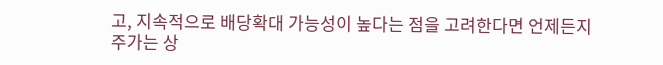고, 지속적으로 배당확대 가능성이 높다는 점을 고려한다면 언제든지 주가는 상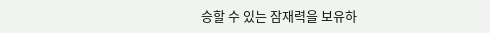승할 수 있는 잠재력을 보유하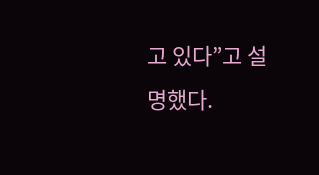고 있다”고 설명했다.